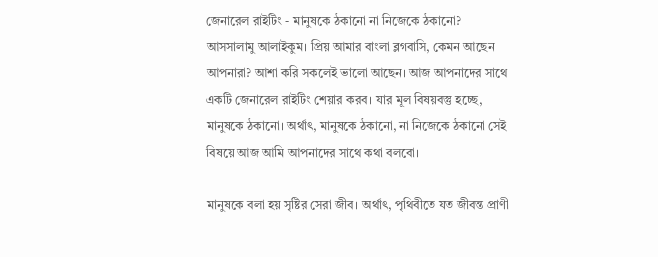জেনারেল রাইটিং - মানুষকে ঠকানো না নিজেকে ঠকানো?
আসসালামু আলাইকুম। প্রিয় আমার বাংলা ব্লগবাসি, কেমন আছেন আপনারা? আশা করি সকলেই ভালো আছেন। আজ আপনাদের সাথে একটি জেনারেল রাইটিং শেয়ার করব। যার মূল বিষয়বস্তু হচ্ছে, মানুষকে ঠকানো। অর্থাৎ, মানুষকে ঠকানো, না নিজেকে ঠকানো সেই বিষয়ে আজ আমি আপনাদের সাথে কথা বলবো।

মানুষকে বলা হয় সৃষ্টির সেরা জীব। অর্থাৎ, পৃথিবীতে যত জীবন্ত প্রাণী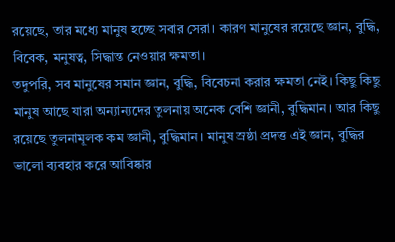রয়েছে, তার মধ্যে মানুষ হচ্ছে সবার সেরা। কারণ মানুষের রয়েছে জ্ঞান, বুদ্ধি, বিবেক, মনুষত্ব, সিদ্ধান্ত নেওয়ার ক্ষমতা।
তদুপরি, সব মানুষের সমান জ্ঞান, বুদ্ধি, বিবেচনা করার ক্ষমতা নেই। কিছু কিছু মানুষ আছে যারা অন্যান্যদের তুলনায় অনেক বেশি জ্ঞানী, বুদ্ধিমান। আর কিছু রয়েছে তুলনামূলক কম জ্ঞানী, বুদ্ধিমান। মানুষ স্রষ্ঠা প্রদত্ত এই জ্ঞান, বুদ্ধির ভালো ব্যবহার করে আবিষ্কার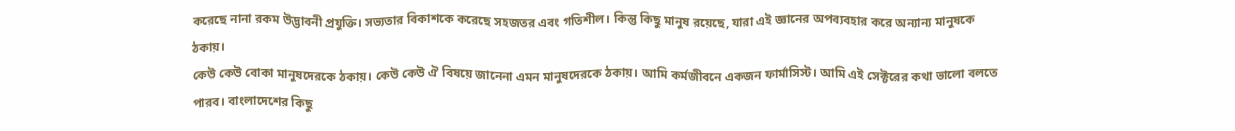করেছে নানা রকম উদ্ভাবনী প্রযুক্তি। সভ্যতার বিকাশকে করেছে সহজতর এবং গতিশীল। কিন্তু কিছু মানুষ রয়েছে, যারা এই জ্ঞানের অপব্যবহার করে অন্যান্য মানুষকে ঠকায়।
কেউ কেউ বোকা মানুষদেরকে ঠকায়। কেউ কেউ ঐ বিষয়ে জানেনা এমন মানুষদেরকে ঠকায়। আমি কর্মজীবনে একজন ফার্মাসিস্ট। আমি এই সেক্টরের কথা ভালো বলতে পারব। বাংলাদেশের কিছু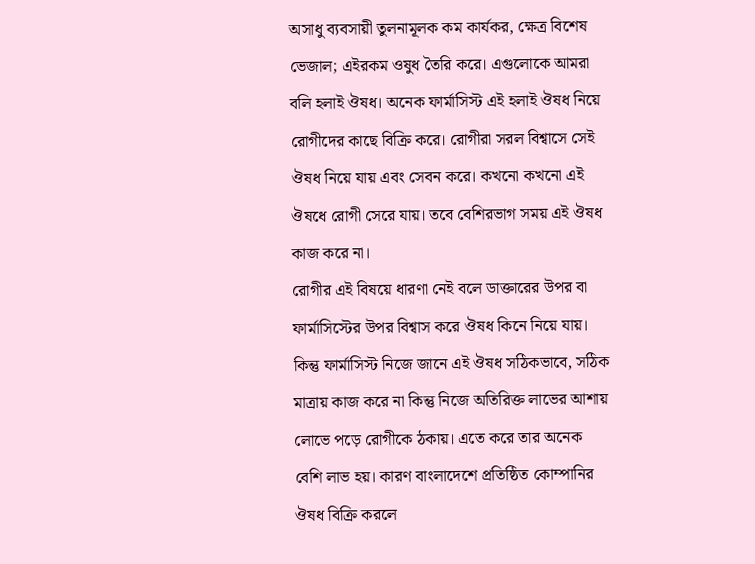অসাধু ব্যবসায়ী তুলনামূলক কম কার্যকর, ক্ষেত্র বিশেষ ভেজাল; এইরকম ওষুধ তৈরি করে। এগুলোকে আমরা বলি হলাই ঔষধ। অনেক ফার্মাসিস্ট এই হলাই ঔষধ নিয়ে রোগীদের কাছে বিক্রি করে। রোগীরা সরল বিশ্বাসে সেই ঔষধ নিয়ে যায় এবং সেবন করে। কখনো কখনো এই ঔষধে রোগী সেরে যায়। তবে বেশিরভাগ সময় এই ঔষধ কাজ করে না।
রোগীর এই বিষয়ে ধারণা নেই বলে ডাক্তারের উপর বা ফার্মাসিস্টের উপর বিশ্বাস করে ঔষধ কিনে নিয়ে যায়। কিন্তু ফার্মাসিস্ট নিজে জানে এই ঔষধ সঠিকভাবে, সঠিক মাত্রায় কাজ করে না কিন্তু নিজে অতিরিক্ত লাভের আশায় লোভে পড়ে রোগীকে ঠকায়। এতে করে তার অনেক বেশি লাভ হয়। কারণ বাংলাদেশে প্রতিষ্ঠিত কোম্পানির ঔষধ বিক্রি করলে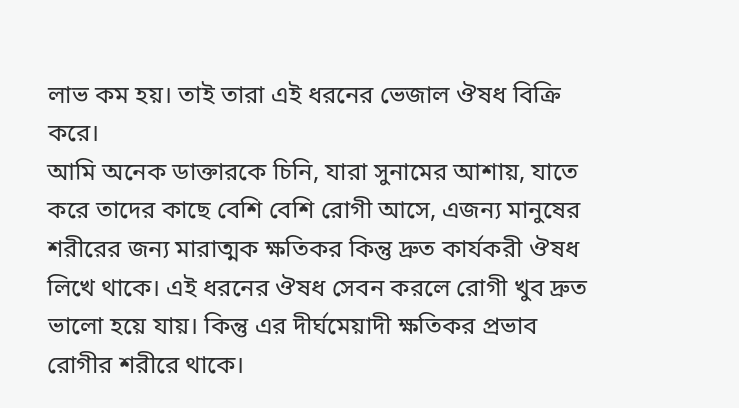লাভ কম হয়। তাই তারা এই ধরনের ভেজাল ঔষধ বিক্রি করে।
আমি অনেক ডাক্তারকে চিনি, যারা সুনামের আশায়, যাতে করে তাদের কাছে বেশি বেশি রোগী আসে, এজন্য মানুষের শরীরের জন্য মারাত্মক ক্ষতিকর কিন্তু দ্রুত কার্যকরী ঔষধ লিখে থাকে। এই ধরনের ঔষধ সেবন করলে রোগী খুব দ্রুত ভালো হয়ে যায়। কিন্তু এর দীর্ঘমেয়াদী ক্ষতিকর প্রভাব রোগীর শরীরে থাকে।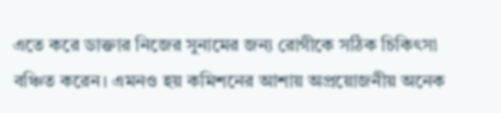এতে করে ডাক্তার নিজের সুনামের জন্য রোগীকে সঠিক চিকিৎসা বঞ্চিত করেন। এমনও হয় কমিশনের আশায় অপ্রয়োজনীয় অনেক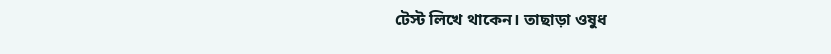টেস্ট লিখে থাকেন। তাছাড়া ওষুধ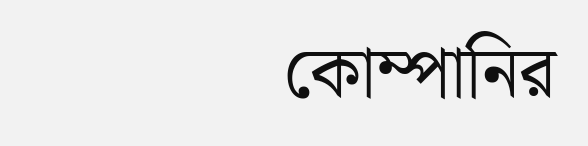কোম্পানির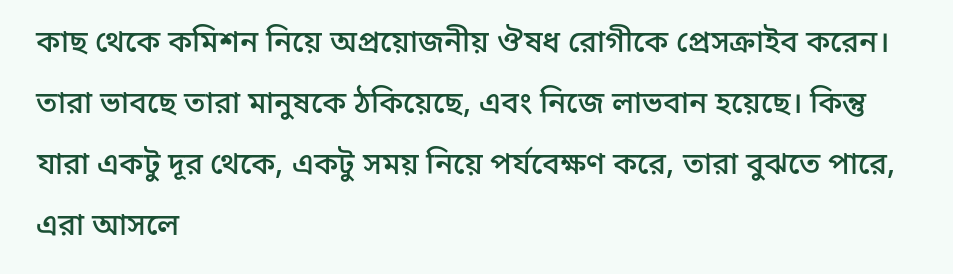কাছ থেকে কমিশন নিয়ে অপ্রয়োজনীয় ঔষধ রোগীকে প্রেসক্রাইব করেন।
তারা ভাবছে তারা মানুষকে ঠকিয়েছে, এবং নিজে লাভবান হয়েছে। কিন্তু যারা একটু দূর থেকে, একটু সময় নিয়ে পর্যবেক্ষণ করে, তারা বুঝতে পারে, এরা আসলে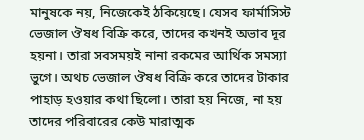মানুষকে নয়, নিজেকেই ঠকিয়েছে। যেসব ফার্মাসিস্ট ভেজাল ঔষধ বিক্রি করে, তাদের কখনই অভাব দূর হয়না। তারা সবসময়ই নানা রকমের আর্থিক সমস্যা ভুগে। অথচ ভেজাল ঔষধ বিক্রি করে তাদের টাকার পাহাড় হওয়ার কথা ছিলো। তারা হয় নিজে, না হয় তাদের পরিবারের কেউ মারাত্মক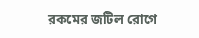রকমের জটিল রোগে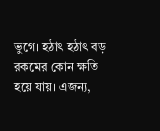ভুগে। হঠাৎ হঠাৎ বড় রকমের কোন ক্ষতি হয়ে যায়। এজন্য,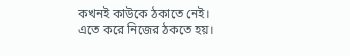কখনই কাউকে ঠকাতে নেই। এতে করে নিজের ঠকতে হয়।